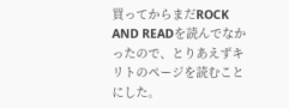買ってからまだROCK AND READを読んでなかったので、とりあえずキリトのページを読むことにした。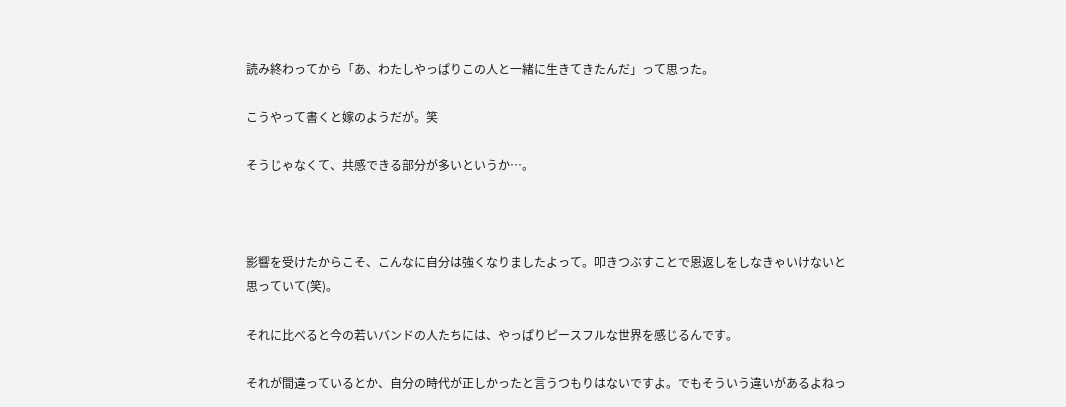読み終わってから「あ、わたしやっぱりこの人と一緒に生きてきたんだ」って思った。

こうやって書くと嫁のようだが。笑

そうじゃなくて、共感できる部分が多いというか…。



影響を受けたからこそ、こんなに自分は強くなりましたよって。叩きつぶすことで恩返しをしなきゃいけないと思っていて(笑)。

それに比べると今の若いバンドの人たちには、やっぱりピースフルな世界を感じるんです。

それが間違っているとか、自分の時代が正しかったと言うつもりはないですよ。でもそういう違いがあるよねっ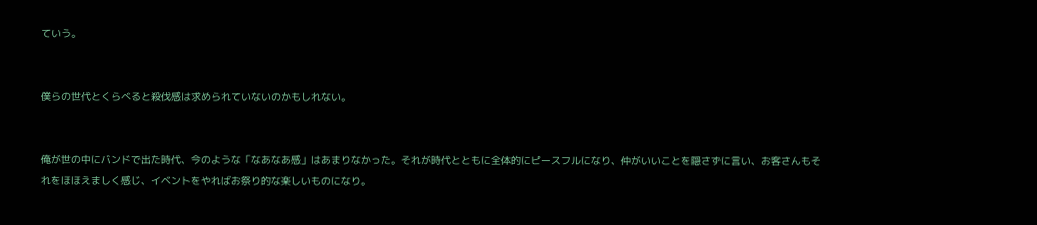ていう。


僕らの世代とくらべると殺伐感は求められていないのかもしれない。


俺が世の中にバンドで出た時代、今のような「なあなあ感」はあまりなかった。それが時代とともに全体的にピースフルになり、仲がいいことを隠さずに言い、お客さんもそれをほほえましく感じ、イベントをやればお祭り的な楽しいものになり。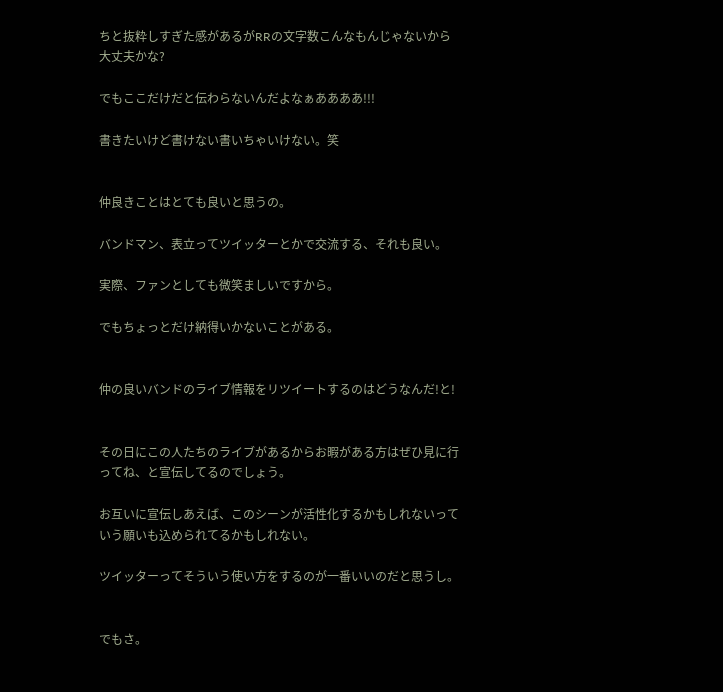ちと抜粋しすぎた感があるがRRの文字数こんなもんじゃないから大丈夫かな?

でもここだけだと伝わらないんだよなぁああああ!!!

書きたいけど書けない書いちゃいけない。笑


仲良きことはとても良いと思うの。

バンドマン、表立ってツイッターとかで交流する、それも良い。

実際、ファンとしても微笑ましいですから。

でもちょっとだけ納得いかないことがある。


仲の良いバンドのライブ情報をリツイートするのはどうなんだ!と!


その日にこの人たちのライブがあるからお暇がある方はぜひ見に行ってね、と宣伝してるのでしょう。

お互いに宣伝しあえば、このシーンが活性化するかもしれないっていう願いも込められてるかもしれない。

ツイッターってそういう使い方をするのが一番いいのだと思うし。


でもさ。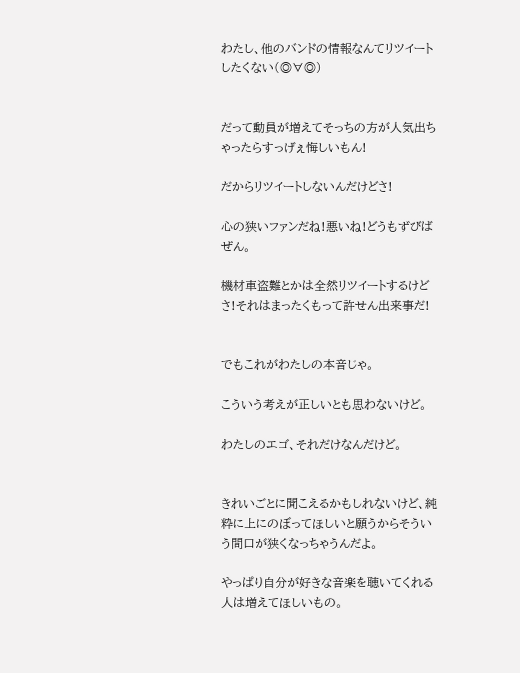わたし、他のバンドの情報なんてリツイートしたくない(◎∀◎)


だって動員が増えてそっちの方が人気出ちゃったらすっげぇ悔しいもん!

だからリツイートしないんだけどさ!

心の狭いファンだね!悪いね!どうもずびばぜん。

機材車盗難とかは全然リツイートするけどさ!それはまったくもって許せん出来事だ!


でもこれがわたしの本音じゃ。

こういう考えが正しいとも思わないけど。

わたしのエゴ、それだけなんだけど。


きれいごとに聞こえるかもしれないけど、純粋に上にのぼってほしいと願うからそういう間口が狭くなっちゃうんだよ。

やっぱり自分が好きな音楽を聴いてくれる人は増えてほしいもの。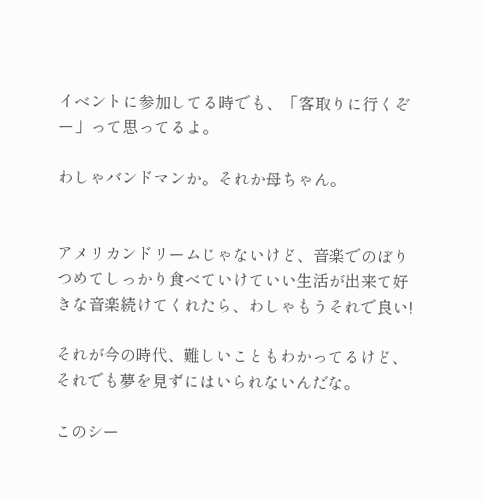イベントに参加してる時でも、「客取りに行くぞー」って思ってるよ。

わしゃバンドマンか。それか母ちゃん。


アメリカンドリームじゃないけど、音楽でのぼりつめてしっかり食べていけていい生活が出来て好きな音楽続けてくれたら、わしゃもうそれで良い!

それが今の時代、難しいこともわかってるけど、それでも夢を見ずにはいられないんだな。

このシー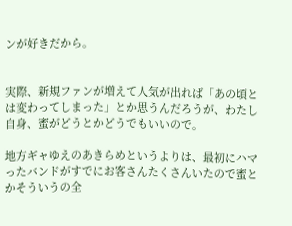ンが好きだから。


実際、新規ファンが増えて人気が出れば「あの頃とは変わってしまった」とか思うんだろうが、わたし自身、蜜がどうとかどうでもいいので。

地方ギャゆえのあきらめというよりは、最初にハマったバンドがすでにお客さんたくさんいたので蜜とかそういうの全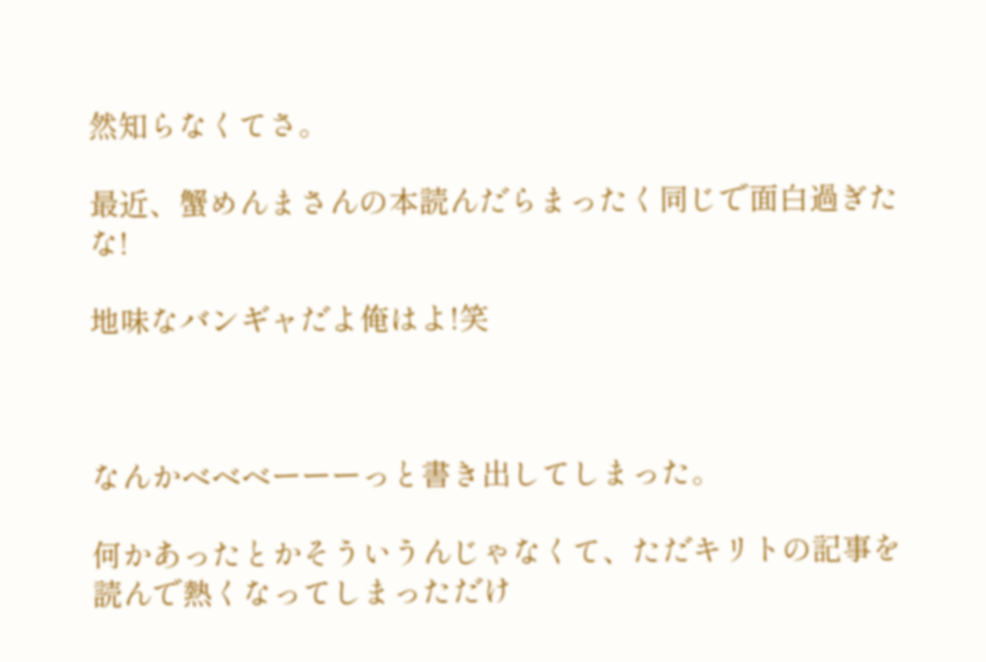然知らなくてさ。

最近、蟹めんまさんの本読んだらまったく同じで面白過ぎたな!

地味なバンギャだよ俺はよ!笑



なんかベベベーーーっと書き出してしまった。

何かあったとかそういうんじゃなくて、ただキリトの記事を読んで熱くなってしまっただけ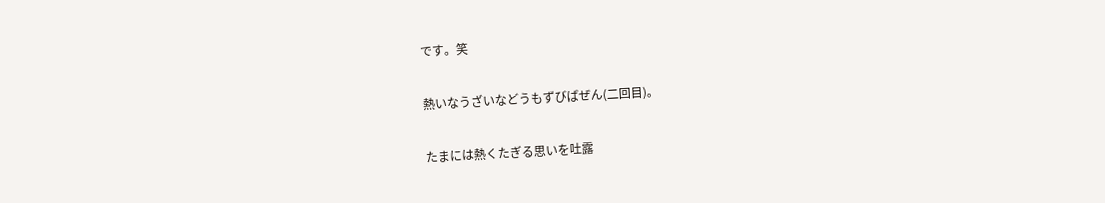です。笑

熱いなうざいなどうもずびばぜん(二回目)。

たまには熱くたぎる思いを吐露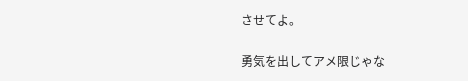させてよ。

勇気を出してアメ限じゃな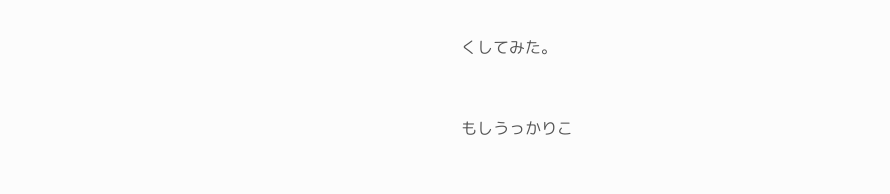くしてみた。


もしうっかりこ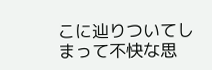こに辿りついてしまって不快な思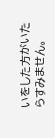いをした方がいたらすみません。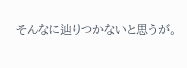そんなに辿りつかないと思うが。